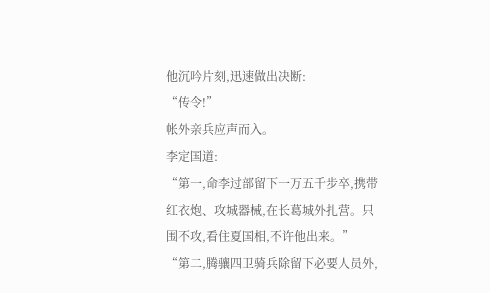他沉吟片刻,迅速做出决断:
“传令!”
帐外亲兵应声而入。
李定国道:
“第一,命李过部留下一万五千步卒,携带红衣炮、攻城器械,在长葛城外扎营。只围不攻,看住夏国相,不许他出来。”
“第二,腾骧四卫骑兵除留下必要人员外,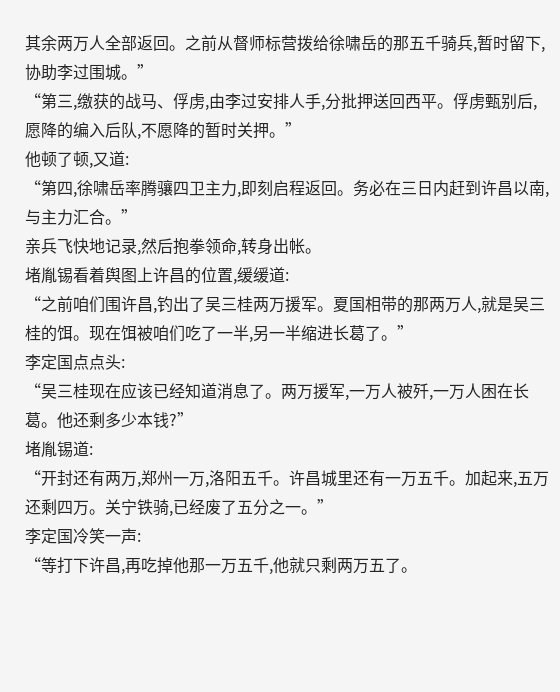其余两万人全部返回。之前从督师标营拨给徐啸岳的那五千骑兵,暂时留下,协助李过围城。”
“第三,缴获的战马、俘虏,由李过安排人手,分批押送回西平。俘虏甄别后,愿降的编入后队,不愿降的暂时关押。”
他顿了顿,又道:
“第四,徐啸岳率腾骧四卫主力,即刻启程返回。务必在三日内赶到许昌以南,与主力汇合。”
亲兵飞快地记录,然后抱拳领命,转身出帐。
堵胤锡看着舆图上许昌的位置,缓缓道:
“之前咱们围许昌,钓出了吴三桂两万援军。夏国相带的那两万人,就是吴三桂的饵。现在饵被咱们吃了一半,另一半缩进长葛了。”
李定国点点头:
“吴三桂现在应该已经知道消息了。两万援军,一万人被歼,一万人困在长葛。他还剩多少本钱?”
堵胤锡道:
“开封还有两万,郑州一万,洛阳五千。许昌城里还有一万五千。加起来,五万还剩四万。关宁铁骑,已经废了五分之一。”
李定国冷笑一声:
“等打下许昌,再吃掉他那一万五千,他就只剩两万五了。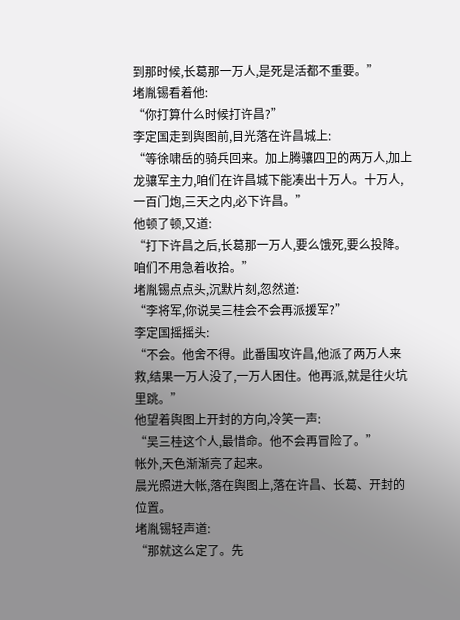到那时候,长葛那一万人,是死是活都不重要。”
堵胤锡看着他:
“你打算什么时候打许昌?”
李定国走到舆图前,目光落在许昌城上:
“等徐啸岳的骑兵回来。加上腾骧四卫的两万人,加上龙骧军主力,咱们在许昌城下能凑出十万人。十万人,一百门炮,三天之内,必下许昌。”
他顿了顿,又道:
“打下许昌之后,长葛那一万人,要么饿死,要么投降。咱们不用急着收拾。”
堵胤锡点点头,沉默片刻,忽然道:
“李将军,你说吴三桂会不会再派援军?”
李定国摇摇头:
“不会。他舍不得。此番围攻许昌,他派了两万人来救,结果一万人没了,一万人困住。他再派,就是往火坑里跳。”
他望着舆图上开封的方向,冷笑一声:
“吴三桂这个人,最惜命。他不会再冒险了。”
帐外,天色渐渐亮了起来。
晨光照进大帐,落在舆图上,落在许昌、长葛、开封的位置。
堵胤锡轻声道:
“那就这么定了。先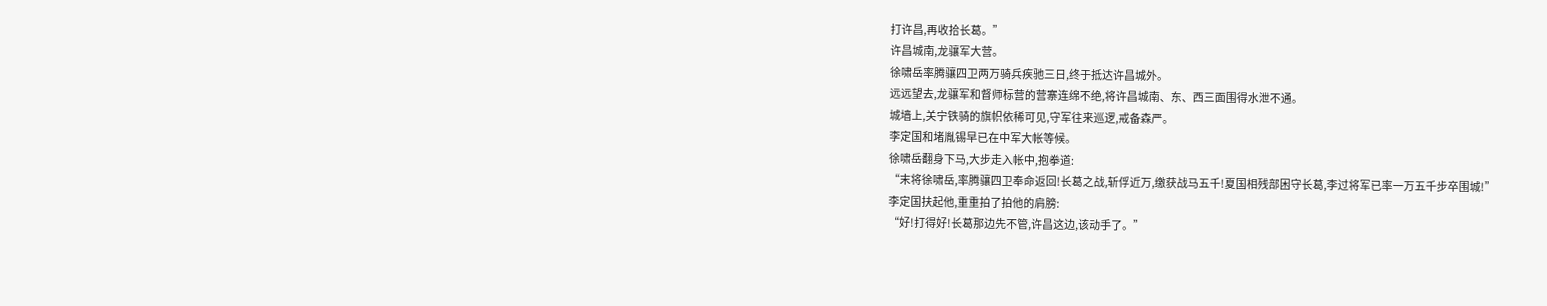打许昌,再收拾长葛。”
许昌城南,龙骧军大营。
徐啸岳率腾骧四卫两万骑兵疾驰三日,终于抵达许昌城外。
远远望去,龙骧军和督师标营的营寨连绵不绝,将许昌城南、东、西三面围得水泄不通。
城墙上,关宁铁骑的旗帜依稀可见,守军往来巡逻,戒备森严。
李定国和堵胤锡早已在中军大帐等候。
徐啸岳翻身下马,大步走入帐中,抱拳道:
“末将徐啸岳,率腾骧四卫奉命返回!长葛之战,斩俘近万,缴获战马五千!夏国相残部困守长葛,李过将军已率一万五千步卒围城!”
李定国扶起他,重重拍了拍他的肩膀:
“好!打得好!长葛那边先不管,许昌这边,该动手了。”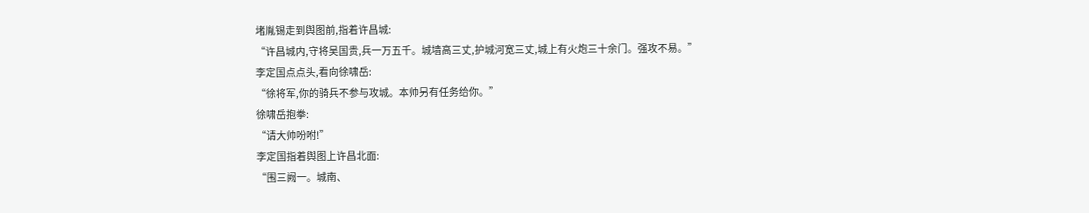堵胤锡走到舆图前,指着许昌城:
“许昌城内,守将吴国贵,兵一万五千。城墙高三丈,护城河宽三丈,城上有火炮三十余门。强攻不易。”
李定国点点头,看向徐啸岳:
“徐将军,你的骑兵不参与攻城。本帅另有任务给你。”
徐啸岳抱拳:
“请大帅吩咐!”
李定国指着舆图上许昌北面:
“围三阙一。城南、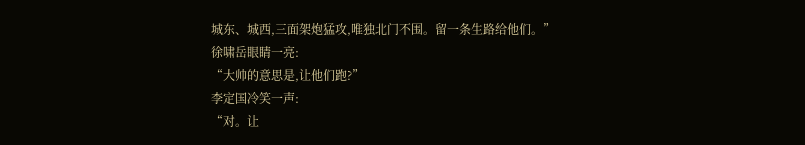城东、城西,三面架炮猛攻,唯独北门不围。留一条生路给他们。”
徐啸岳眼睛一亮:
“大帅的意思是,让他们跑?”
李定国冷笑一声:
“对。让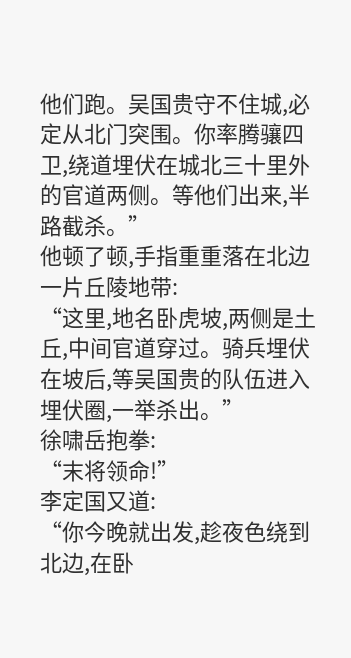他们跑。吴国贵守不住城,必定从北门突围。你率腾骧四卫,绕道埋伏在城北三十里外的官道两侧。等他们出来,半路截杀。”
他顿了顿,手指重重落在北边一片丘陵地带:
“这里,地名卧虎坡,两侧是土丘,中间官道穿过。骑兵埋伏在坡后,等吴国贵的队伍进入埋伏圈,一举杀出。”
徐啸岳抱拳:
“末将领命!”
李定国又道:
“你今晚就出发,趁夜色绕到北边,在卧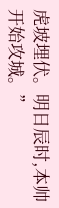虎坡埋伏。明日辰时,本帅开始攻城。”